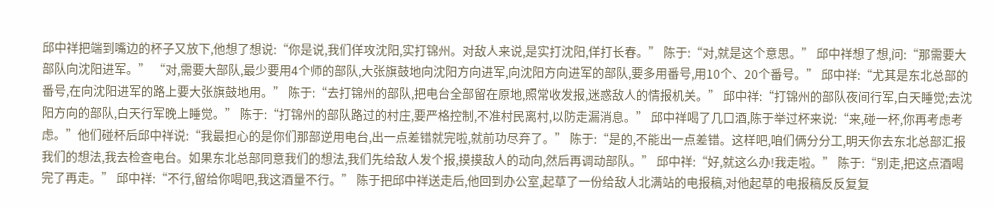邱中祥把端到嘴边的杯子又放下,他想了想说:“你是说,我们佯攻沈阳,实打锦州。对敌人来说,是实打沈阳,佯打长春。” 陈于:“对,就是这个意思。” 邱中祥想了想,问:“那需要大部队向沈阳进军。” “对,需要大部队,最少要用4个师的部队,大张旗鼓地向沈阳方向进军,向沈阳方向进军的部队,要多用番号,用10个、20个番号。” 邱中祥:“尤其是东北总部的番号,在向沈阳进军的路上要大张旗鼓地用。” 陈于:“去打锦州的部队,把电台全部留在原地,照常收发报,迷惑敌人的情报机关。” 邱中祥:“打锦州的部队夜间行军,白天睡觉;去沈阳方向的部队,白天行军晚上睡觉。” 陈于:“打锦州的部队路过的村庄,要严格控制,不准村民离村,以防走漏消息。” 邱中祥喝了几口酒,陈于举过杯来说:“来,碰一杯,你再考虑考虑。”他们碰杯后邱中祥说:“我最担心的是你们那部逆用电台,出一点差错就完啦,就前功尽弃了。” 陈于:“是的,不能出一点差错。这样吧,咱们俩分分工,明天你去东北总部汇报我们的想法,我去检查电台。如果东北总部同意我们的想法,我们先给敌人发个报,摸摸敌人的动向,然后再调动部队。” 邱中祥:“好,就这么办!我走啦。” 陈于:“别走,把这点酒喝完了再走。” 邱中祥:“不行,留给你喝吧,我这酒量不行。” 陈于把邱中祥送走后,他回到办公室,起草了一份给敌人北满站的电报稿,对他起草的电报稿反反复复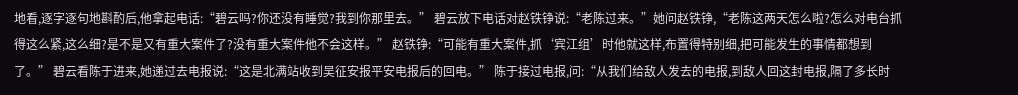地看,逐字逐句地斟酌后,他拿起电话:“碧云吗?你还没有睡觉?我到你那里去。” 碧云放下电话对赵铁铮说:“老陈过来。”她问赵铁铮,“老陈这两天怎么啦?怎么对电台抓得这么紧,这么细?是不是又有重大案件了?没有重大案件他不会这样。” 赵铁铮:“可能有重大案件,抓‘宾江组’时他就这样,布置得特别细,把可能发生的事情都想到了。” 碧云看陈于进来,她递过去电报说:“这是北满站收到吴征安报平安电报后的回电。” 陈于接过电报,问:“从我们给敌人发去的电报,到敌人回这封电报,隔了多长时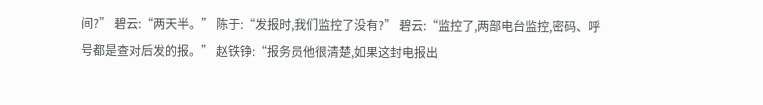间?” 碧云:“两天半。” 陈于:“发报时,我们监控了没有?” 碧云:“监控了,两部电台监控,密码、呼号都是查对后发的报。” 赵铁铮:“报务员他很清楚,如果这封电报出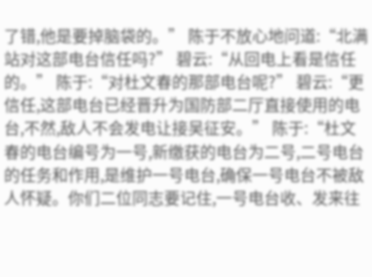了错,他是要掉脑袋的。” 陈于不放心地问道:“北满站对这部电台信任吗?” 碧云:“从回电上看是信任的。” 陈于:“对杜文春的那部电台呢?” 碧云:“更信任,这部电台已经晋升为国防部二厅直接使用的电台,不然,敌人不会发电让接吴征安。” 陈于:“杜文春的电台编号为一号,新缴获的电台为二号,二号电台的任务和作用,是维护一号电台,确保一号电台不被敌人怀疑。你们二位同志要记住,一号电台收、发来往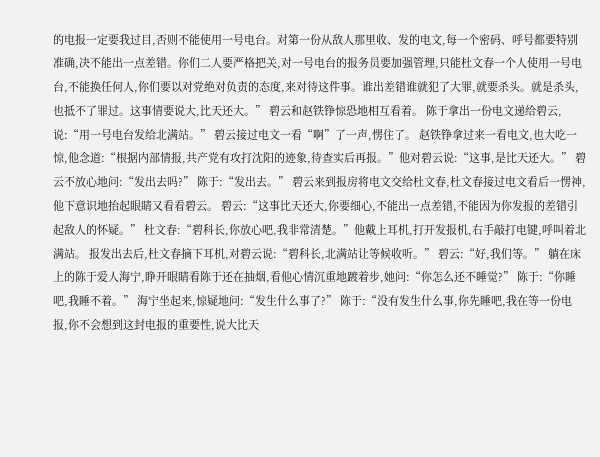的电报一定要我过目,否则不能使用一号电台。对第一份从敌人那里收、发的电文,每一个密码、呼号都要特别准确,决不能出一点差错。你们二人要严格把关,对一号电台的报务员要加强管理,只能杜文春一个人使用一号电台,不能换任何人,你们要以对党绝对负责的态度,来对待这件事。谁出差错谁就犯了大罪,就要杀头。就是杀头,也抵不了罪过。这事情要说大,比天还大。” 碧云和赵铁铮惊恐地相互看着。 陈于拿出一份电文递给碧云,说:“用一号电台发给北满站。” 碧云接过电文一看“啊”了一声,愣住了。 赵铁铮拿过来一看电文,也大吃一惊,他念道:“根据内部情报,共产党有攻打沈阳的迹象,待查实后再报。”他对碧云说:“这事,是比天还大。” 碧云不放心地问:“发出去吗?” 陈于:“发出去。” 碧云来到报房将电文交给杜文春,杜文春接过电文看后一愣神,他下意识地抬起眼睛又看看碧云。 碧云:“这事比天还大,你要细心,不能出一点差错,不能因为你发报的差错引起敌人的怀疑。” 杜文春:“碧科长,你放心吧,我非常清楚。”他戴上耳机,打开发报机,右手敲打电键,呼叫着北满站。 报发出去后,杜文春摘下耳机,对碧云说:“碧科长,北满站让等候收听。” 碧云:“好,我们等。” 躺在床上的陈于爱人海宁,睁开眼睛看陈于还在抽烟,看他心情沉重地踱着步,她问:“你怎么还不睡觉?” 陈于:“你睡吧,我睡不着。” 海宁坐起来,惊疑地问:“发生什么事了?” 陈于:“没有发生什么事,你先睡吧,我在等一份电报,你不会想到这封电报的重要性,说大比天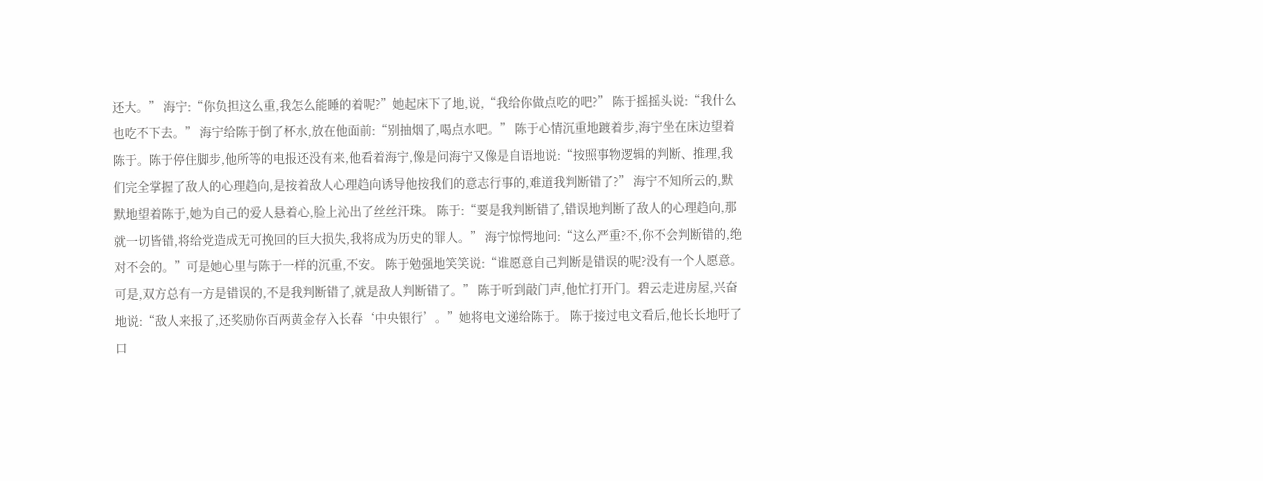还大。” 海宁:“你负担这么重,我怎么能睡的着呢?”她起床下了地,说,“我给你做点吃的吧?” 陈于摇摇头说:“我什么也吃不下去。” 海宁给陈于倒了杯水,放在他面前:“别抽烟了,喝点水吧。” 陈于心情沉重地踱着步,海宁坐在床边望着陈于。陈于停住脚步,他所等的电报还没有来,他看着海宁,像是问海宁又像是自语地说:“按照事物逻辑的判断、推理,我们完全掌握了敌人的心理趋向,是按着敌人心理趋向诱导他按我们的意志行事的,难道我判断错了?” 海宁不知所云的,默默地望着陈于,她为自己的爱人悬着心,脸上沁出了丝丝汗珠。 陈于:“要是我判断错了,错误地判断了敌人的心理趋向,那就一切皆错,将给党造成无可挽回的巨大损失,我将成为历史的罪人。” 海宁惊愕地问:“这么严重?不,你不会判断错的,绝对不会的。”可是她心里与陈于一样的沉重,不安。 陈于勉强地笑笑说:“谁愿意自己判断是错误的呢?没有一个人愿意。可是,双方总有一方是错误的,不是我判断错了,就是敌人判断错了。” 陈于听到敲门声,他忙打开门。碧云走进房屋,兴奋地说:“敌人来报了,还奖励你百两黄金存入长春‘中央银行’。”她将电文递给陈于。 陈于接过电文看后,他长长地吁了口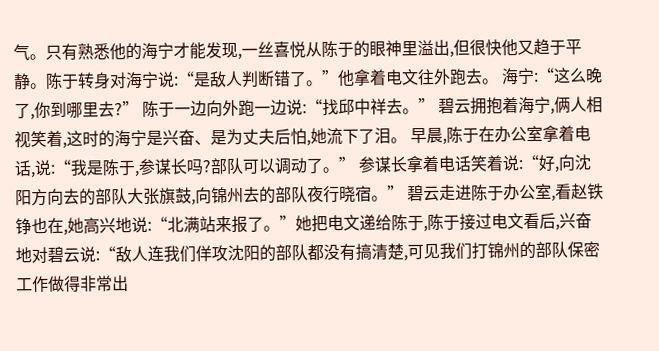气。只有熟悉他的海宁才能发现,一丝喜悦从陈于的眼神里溢出,但很快他又趋于平静。陈于转身对海宁说:“是敌人判断错了。”他拿着电文往外跑去。 海宁:“这么晚了,你到哪里去?” 陈于一边向外跑一边说:“找邱中祥去。” 碧云拥抱着海宁,俩人相视笑着,这时的海宁是兴奋、是为丈夫后怕,她流下了泪。 早晨,陈于在办公室拿着电话,说:“我是陈于,参谋长吗?部队可以调动了。” 参谋长拿着电话笑着说:“好,向沈阳方向去的部队大张旗鼓,向锦州去的部队夜行晓宿。” 碧云走进陈于办公室,看赵铁铮也在,她高兴地说:“北满站来报了。”她把电文递给陈于,陈于接过电文看后,兴奋地对碧云说:“敌人连我们佯攻沈阳的部队都没有搞清楚,可见我们打锦州的部队保密工作做得非常出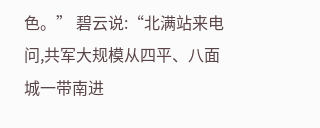色。” 碧云说:“北满站来电问,共军大规模从四平、八面城一带南进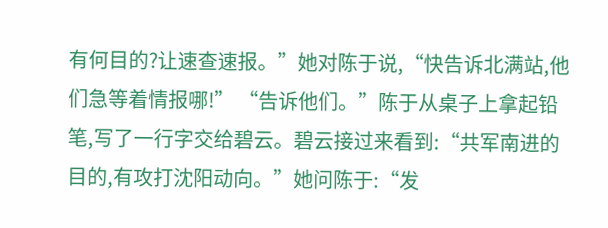有何目的?让速查速报。”她对陈于说,“快告诉北满站,他们急等着情报哪!” “告诉他们。”陈于从桌子上拿起铅笔,写了一行字交给碧云。碧云接过来看到:“共军南进的目的,有攻打沈阳动向。”她问陈于:“发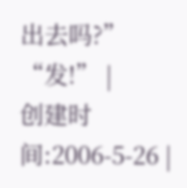出去吗?” “发!” |
创建时间:2006-5-26 |